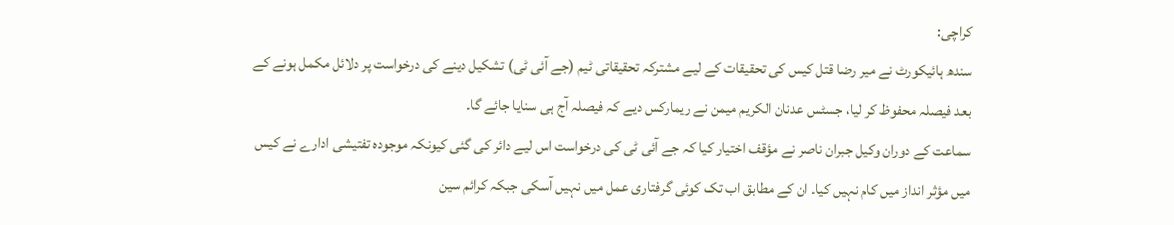کراچی:
سندھ ہائیکورٹ نے میر رضا قتل کیس کی تحقیقات کے لیے مشترکہ تحقیقاتی ٹیم (جے آئی ٹی) تشکیل دینے کی درخواست پر دلائل مکمل ہونے کے بعد فیصلہ محفوظ کر لیا، جسٹس عدنان الکریم میمن نے ریمارکس دیے کہ فیصلہ آج ہی سنایا جائے گا۔
سماعت کے دوران وکیل جبران ناصر نے مؤقف اختیار کیا کہ جے آئی ٹی کی درخواست اس لیے دائر کی گئی کیونکہ موجودہ تفتیشی ادارے نے کیس میں مؤثر انداز میں کام نہیں کیا۔ ان کے مطابق اب تک کوئی گرفتاری عمل میں نہیں آسکی جبکہ کرائم سین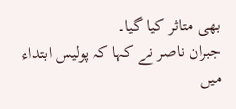بھی متاثر کیا گیا۔
جبران ناصر نے کہا کہ پولیس ابتداء میں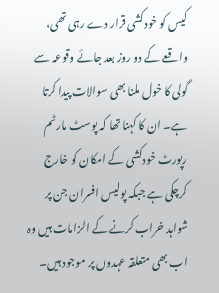کیس کو خودکشی قرار دے رہی تھی، واقعے کے دو روز بعد جائے وقوعہ سے گولی کا خول ملنا بھی سوالات پیدا کرتا ہے۔ ان کا کہنا تھا کہ پوسٹ مارٹم رپورٹ خودکشی کے امکان کو خارج کرچکی ہے جبکہ پولیس افسران جن پر شواہد خراب کرنے کے الزامات ہیں وہ اب بھی متعلقہ عہدوں پر موجود ہیں۔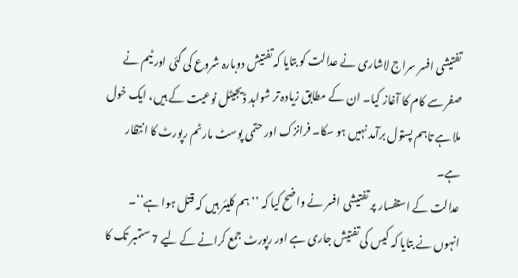تفتیشی افسر سراج لاشاری نے عدالت کو بتایا کہ تفتیش دوبارہ شروع کی گئی اور ٹیم نے صفر سے کام کا آغاز کیا۔ ان کے مطابق زیادہ تر شواہد ڈیجیٹل نوعیت کے ہیں، ایک خول ملا ہے تاہم پستول برآمد نہیں ہو سکا۔ فرانزک اور حتمی پوسٹ مارٹم رپورٹ کا انتظار ہے۔
عدالت کے استفسار پر تفتیشی افسر نے واضح کیا کہ ’’ہم کلیئر ہیں کہ قتل ہوا ہے‘‘۔ انہوں نے بتایا کہ کیس کی تفتیش جاری ہے اور رپورٹ جمع کرانے کے لیے 7 ستمبر تک کا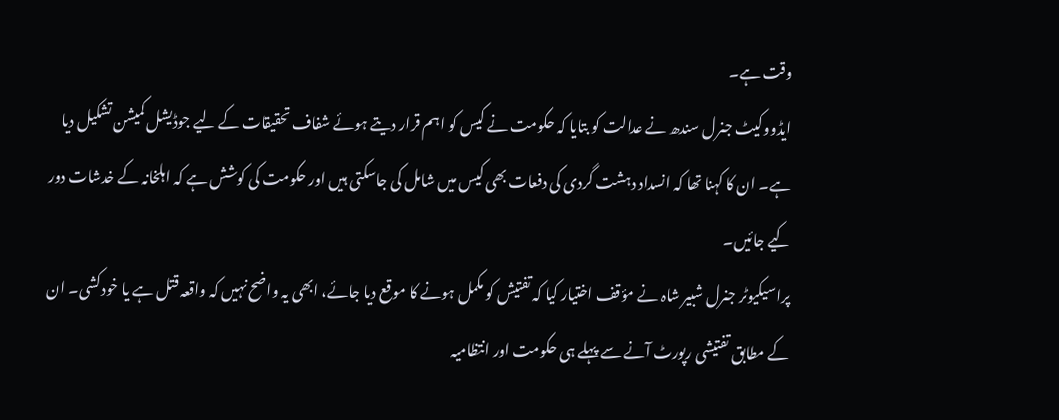وقت ہے۔
ایڈووکیٹ جنرل سندھ نے عدالت کو بتایا کہ حکومت نے کیس کو اہم قرار دیتے ہوئے شفاف تحقیقات کے لیے جوڈیشل کمیشن تشکیل دیا ہے۔ ان کا کہنا تھا کہ انسداد دہشت گردی کی دفعات بھی کیس میں شامل کی جاسکتی ہیں اور حکومت کی کوشش ہے کہ اہلخانہ کے خدشات دور کیے جائیں۔
پراسیکیوٹر جنرل شبیر شاہ نے مؤقف اختیار کیا کہ تفتیش کو مکمل ہونے کا موقع دیا جائے، ابھی یہ واضح نہیں کہ واقعہ قتل ہے یا خودکشی۔ ان کے مطابق تفتیشی رپورٹ آنے سے پہلے ہی حکومت اور انتظامیہ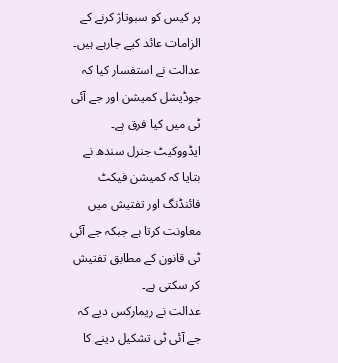پر کیس کو سبوتاژ کرنے کے الزامات عائد کیے جارہے ہیں۔
عدالت نے استفسار کیا کہ جوڈیشل کمیشن اور جے آئی ٹی میں کیا فرق ہے۔ ایڈووکیٹ جنرل سندھ نے بتایا کہ کمیشن فیکٹ فائنڈنگ اور تفتیش میں معاونت کرتا ہے جبکہ جے آئی ٹی قانون کے مطابق تفتیش کر سکتی ہے۔
عدالت نے ریمارکس دیے کہ جے آئی ٹی تشکیل دینے کا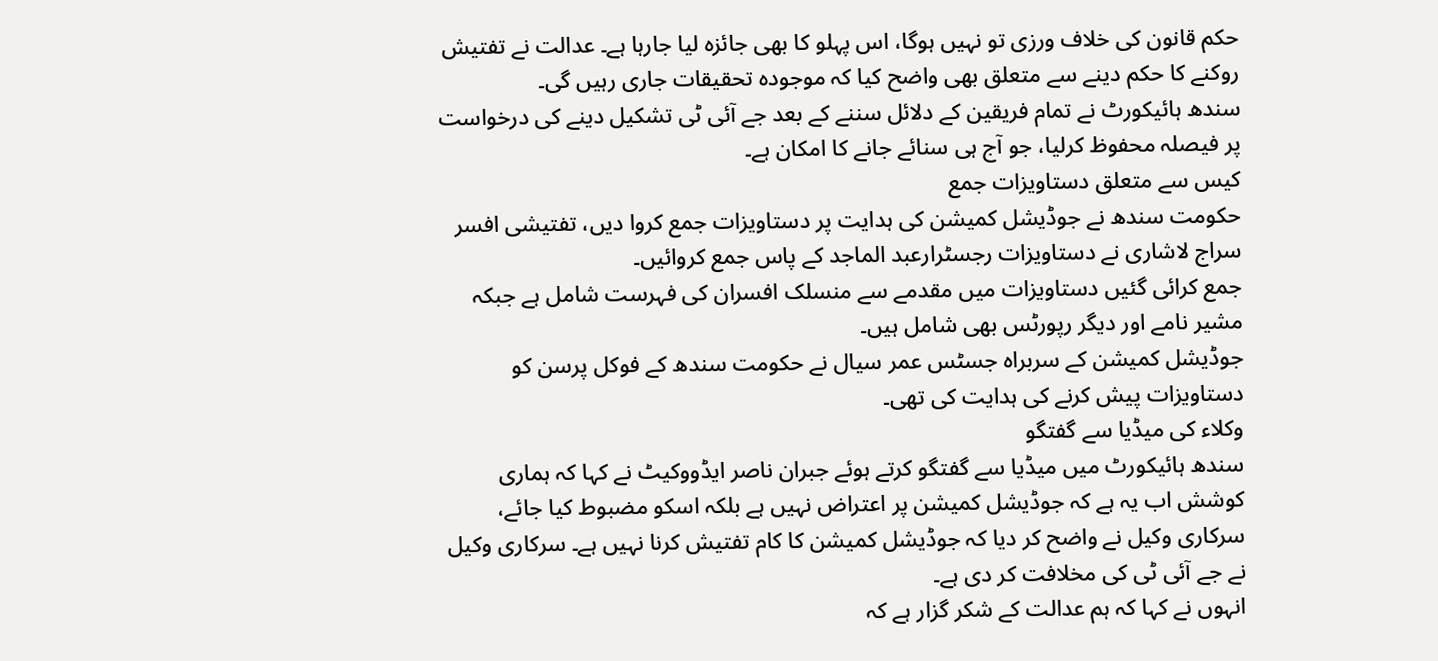حکم قانون کی خلاف ورزی تو نہیں ہوگا، اس پہلو کا بھی جائزہ لیا جارہا ہے۔ عدالت نے تفتیش روکنے کا حکم دینے سے متعلق بھی واضح کیا کہ موجودہ تحقیقات جاری رہیں گی۔
سندھ ہائیکورٹ نے تمام فریقین کے دلائل سننے کے بعد جے آئی ٹی تشکیل دینے کی درخواست پر فیصلہ محفوظ کرلیا، جو آج ہی سنائے جانے کا امکان ہے۔
کیس سے متعلق دستاویزات جمع
حکومت سندھ نے جوڈیشل کمیشن کی ہدایت پر دستاویزات جمع کروا دیں، تفتیشی افسر سراج لاشاری نے دستاویزات رجسٹرارعبد الماجد کے پاس جمع کروائیں۔
جمع کرائی گئیں دستاویزات میں مقدمے سے منسلک افسران کی فہرست شامل ہے جبکہ مشیر نامے اور دیگر رپورٹس بھی شامل ہیں۔
جوڈیشل کمیشن کے سربراہ جسٹس عمر سیال نے حکومت سندھ کے فوکل پرسن کو دستاویزات پیش کرنے کی ہدایت کی تھی۔
وکلاء کی میڈیا سے گفتگو
سندھ ہائیکورٹ میں میڈیا سے گفتگو کرتے ہوئے جبران ناصر ایڈووکیٹ نے کہا کہ ہماری کوشش اب یہ ہے کہ جوڈیشل کمیشن پر اعتراض نہیں ہے بلکہ اسکو مضبوط کیا جائے، سرکاری وکیل نے واضح کر دیا کہ جوڈیشل کمیشن کا کام تفتیش کرنا نہیں ہے۔ سرکاری وکیل نے جے آئی ٹی کی مخلافت کر دی ہے۔
انہوں نے کہا کہ ہم عدالت کے شکر گزار ہے کہ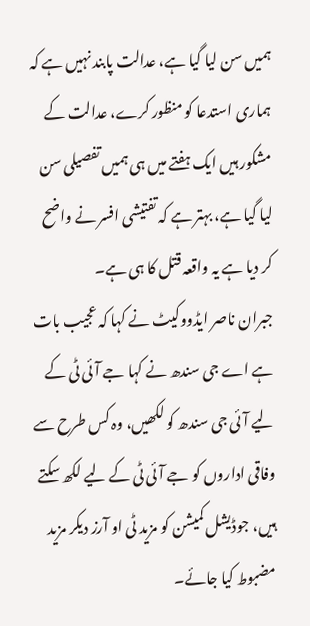ہمیں سن لیا گیا ہے، عدالت پابند نہیں ہے کہ ہماری استدعا کو منظور کرے، عدالت کے مشکور ہیں ایک ہفتے میں ہی ہمیں تفصیلی سن لیا گیا ہے، بہتر ہے کہ تفتیشی افسر نے واضح کر دیا ہے یہ واقعہ قتل کا ہی ہے۔
جبران ناصر ایڈووکیٹ نے کہا کہ عجیب بات ہے اے جی سندھ نے کہا جے آئی ٹی کے لیے آئی جی سندھ کو لکھیں، وہ کس طرح سے وفاقی اداروں کو جے آئی ٹی کے لیے لکھ سکتے ہیں، جوڈیشل کمیشن کو مزید ٹی او آرز دیکر مزید مضبوط کیا جائے۔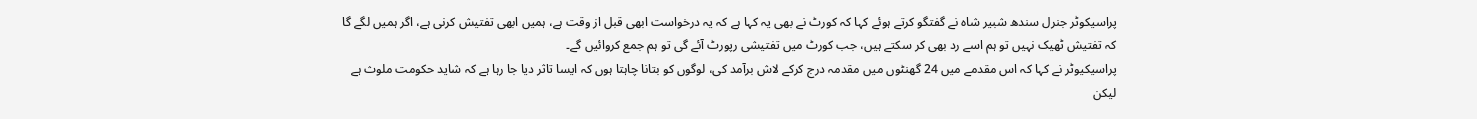پراسیکوٹر جنرل سندھ شبیر شاہ نے گفتگو کرتے ہوئے کہا کہ کورٹ نے بھی یہ کہا ہے کہ یہ درخواست ابھی قبل از وقت ہے، ہمیں ابھی تفتیش کرنی ہے، اگر ہمیں لگے گا کہ تفتیش ٹھیک نہیں تو ہم اسے رد بھی کر سکتے ہیں، جب کورٹ میں تفتیشی رپورٹ آئے گی تو ہم جمع کروائیں گے۔
پراسیکیوٹر نے کہا کہ اس مقدمے میں 24 گھنٹوں میں مقدمہ درج کرکے لاش برآمد کی، لوگوں کو بتانا چاہتا ہوں کہ ایسا تاثر دیا جا رہا ہے کہ شاید حکومت ملوث ہے لیکن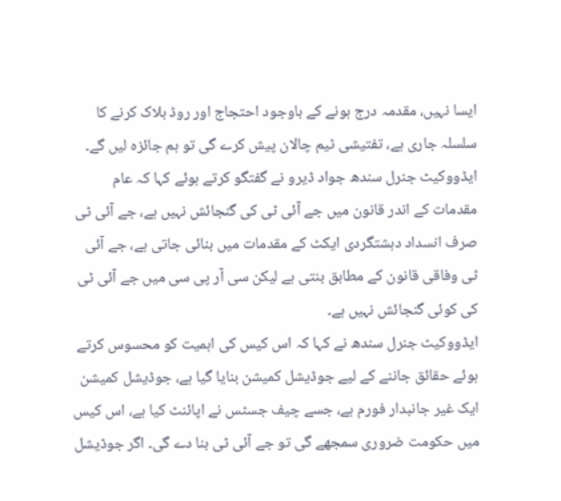ایسا نہیں، مقدمہ درج ہونے کے باوجود احتجاج اور روڈ بلاک کرنے کا سلسلہ جاری ہے، تفتیشی ٹیم چالان پیش کرے گی تو ہم جائزہ لیں گے۔
ایڈووکیٹ جنرل سندھ جواد ڈیرو نے گفتگو کرتے ہوئے کہا کہ عام مقدمات کے اندر قانون میں جے آئی ٹی کی گنجائش نہیں ہے، جے آئی ٹی صرف انسداد دہشتگردی ایکٹ کے مقدمات میں بنائی جاتی ہے، جے آئی ٹی وفاقی قانون کے مطابق بنتی ہے لیکن سی آر پی سی میں جے آئی ٹی کی کوئی گنجائش نہیں ہے۔
ایڈووکیٹ جنرل سندھ نے کہا کہ اس کیس کی اہمیت کو محسوس کرتے ہوئے حقائق جاننے کے لیے جوڈیشل کمیشن بنایا گیا ہے، جوڈیشل کمیشن ایک غیر جانبدار فورم ہے، جسے چیف جسٹس نے اپائنٹ کیا ہے، اس کیس میں حکومت ضروری سمجھے گی تو جے آئی ٹی بنا دے گی۔ اگر جوڈیشل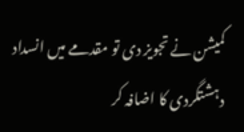کمیشن نے تجویز دی تو مقدمے میں انسداد دہشتگردی کا اضافہ کر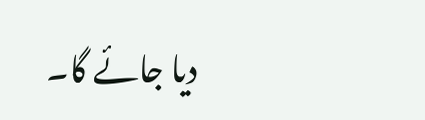دیا جائے گا۔